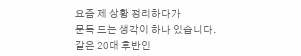요즘 제 상황 정리하다가
문득 드는 생각이 하나 있습니다.
같은 20대 후반인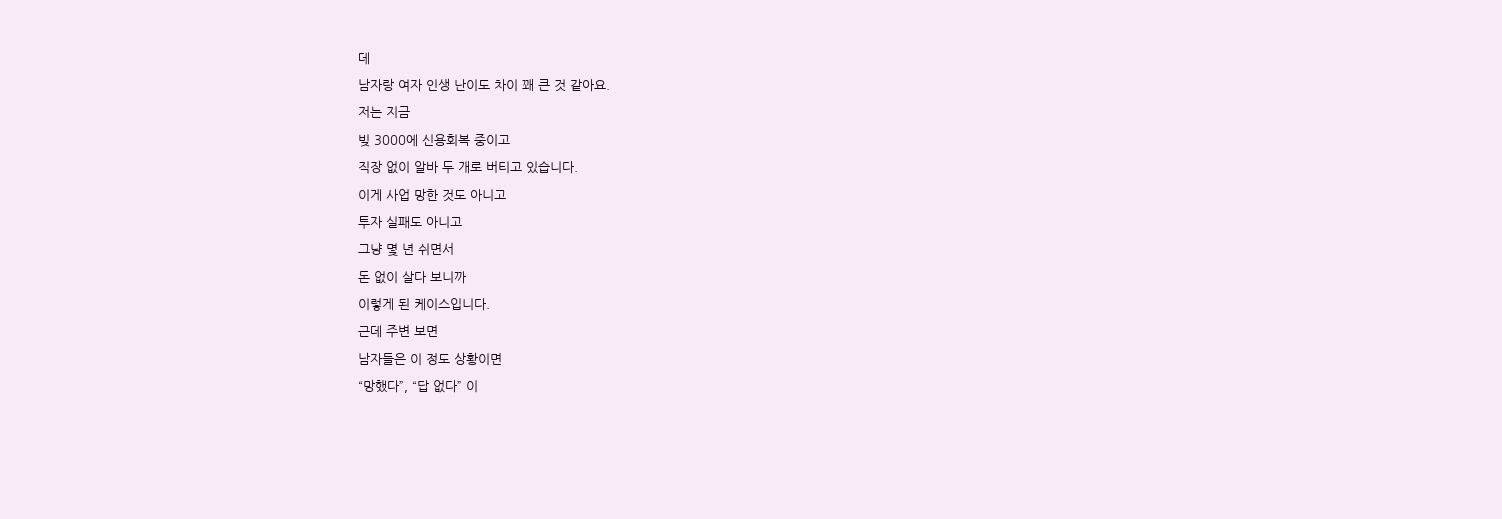데
남자랑 여자 인생 난이도 차이 꽤 큰 것 같아요.
저는 지금
빚 3000에 신용회복 중이고
직장 없이 알바 두 개로 버티고 있습니다.
이게 사업 망한 것도 아니고
투자 실패도 아니고
그냥 몇 년 쉬면서
돈 없이 살다 보니까
이렇게 된 케이스입니다.
근데 주변 보면
남자들은 이 정도 상황이면
“망했다”, “답 없다” 이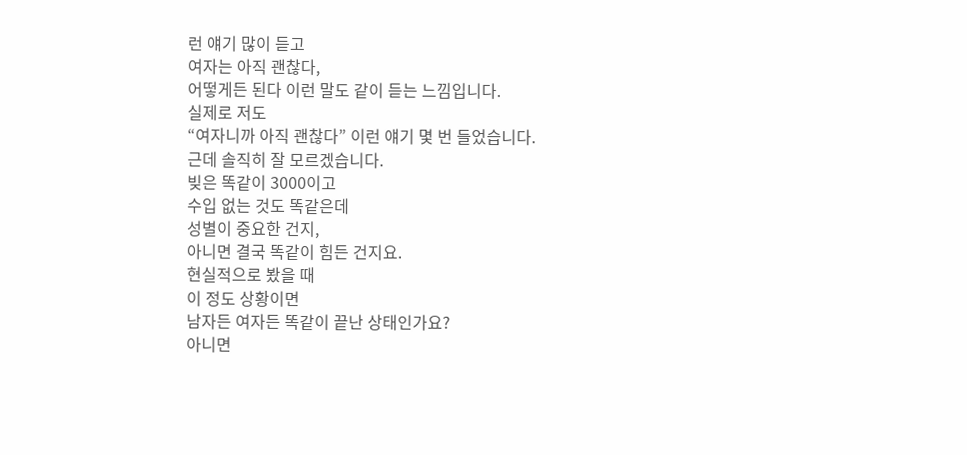런 얘기 많이 듣고
여자는 아직 괜찮다,
어떻게든 된다 이런 말도 같이 듣는 느낌입니다.
실제로 저도
“여자니까 아직 괜찮다” 이런 얘기 몇 번 들었습니다.
근데 솔직히 잘 모르겠습니다.
빚은 똑같이 3000이고
수입 없는 것도 똑같은데
성별이 중요한 건지,
아니면 결국 똑같이 힘든 건지요.
현실적으로 봤을 때
이 정도 상황이면
남자든 여자든 똑같이 끝난 상태인가요?
아니면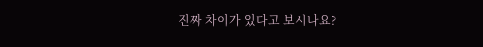진짜 차이가 있다고 보시나요?